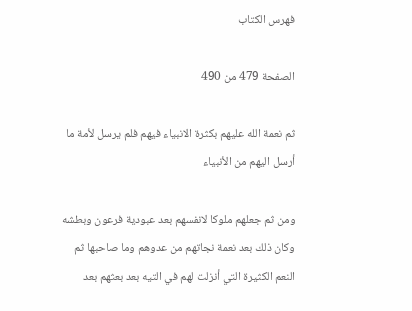فهرس الكتاب

الصفحة 479 من 490

ثم نعمة الله عليهم بكثرة الانبياء فيهم فلم يرسل لأمة ما أرسل اليهم من الأنبياء

ومن ثم جعلهم ملوكا لانفسهم بعد عبودية فرعون وبطشه وكان ذلك بعد نعمة نجاتهم من عدوهم وما صاحبها ثم النعم الكثيرة التي أنزلت لهم في التيه بعد بعثهم بعد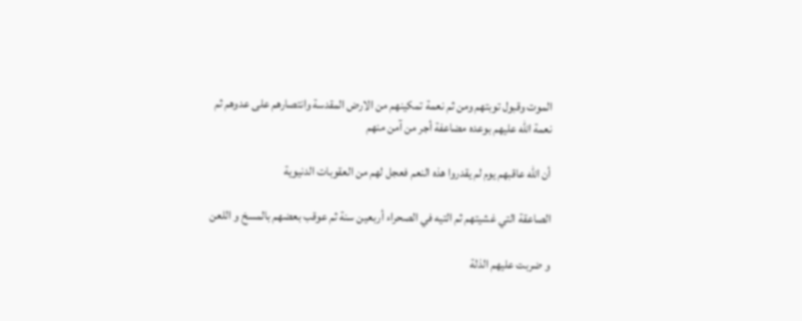الموت وقبول توبتهم ومن ثم نعمة تمكينهم من الارض المقدسة وانتصارهم على عدوهم ثم نعمة الله عليهم بوعده مضاعفة أجر من آمن منهم

أن الله عاقبهم يوم لم يقدروا هذه النعم فعجل لهم من العقوبات الدنيوية

الصاعقة التي غشيتهم ثم التيه في الصحراء أربعين سنة ثم عوقب بعضهم بالمسخ و اللعن

و ضربت عليهم الذلة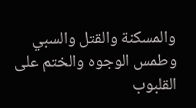والمسكنة والقتل والسبي وطمس الوجوه والختم على القلبوب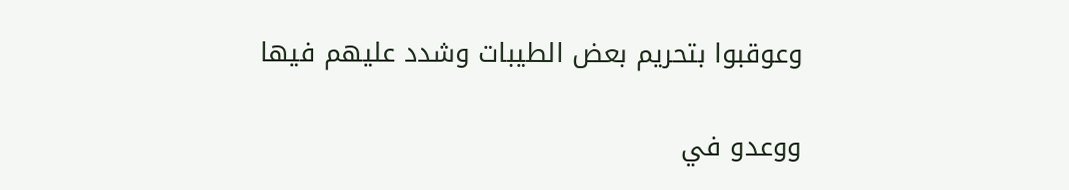وعوقبوا بتحريم بعض الطيبات وشدد عليهم فيها

ووعدو في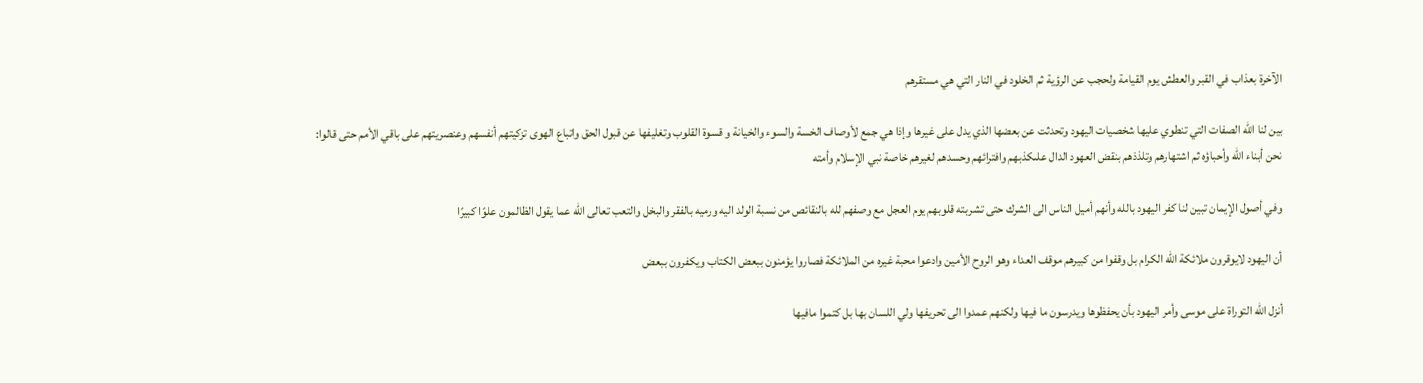الآخرة بعذاب في القبر والعطش يوم القيامة ولحجب عن الرؤية ثم الخلود في النار التي هي مستقرهم

بين لنا الله الصفات التي تنطوي عليها شخصيات اليهود وتحدثت عن بعضها الذي يدل على غيرها وإذا هي جمع لأوصاف الخسة والسوء والخيانة و قسوة القلوب وتغليفها عن قبول الحق واتباع الهوى تزكيتهم أنفسهم وعنصريتهم على باقي الأمم حتى قالوا: نحن أبناء الله وأحباؤه ثم اشتهارهم وتلذذهم بنقض العهود الدال علىكذبهم وافترائهم وحسدهم لغيرهم خاصة نبي الإسلام وأمته

وفي أصول الإيمان تبين لنا كفر اليهود بالله وأنهم أميل الناس الى الشرك حتى تشربته قلوبهم يوم العجل مع وصفهم لله بالنقائص من نسبة الولد اليه ورميه بالفقر والبخل والتعب تعالى الله عما يقول الظالمون علوًا كبيرًا

أن اليهود لايوقرون ملائكة الله الكرام بل وقفوا من كبيرهم موقف العداء وهو الروح الأمين وادعوا محبة غيره من الملائكة فصاروا يؤمنون ببعض الكتاب ويكفرون ببعض

أنزل الله التوراة على موسى وأمر اليهود بأن يحفظوها ويدرسون ما فيها ولكنهم عمدوا الى تحريفها ولي اللسان بها بل كتموا مافيها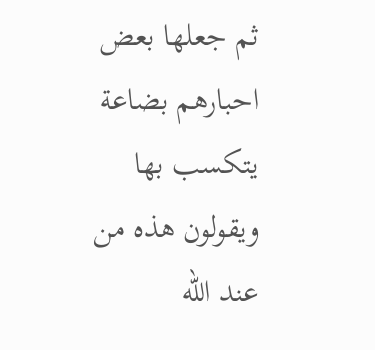ثم جعلها بعض احبارهم بضاعة يتكسب بها ويقولون هذه من عند الله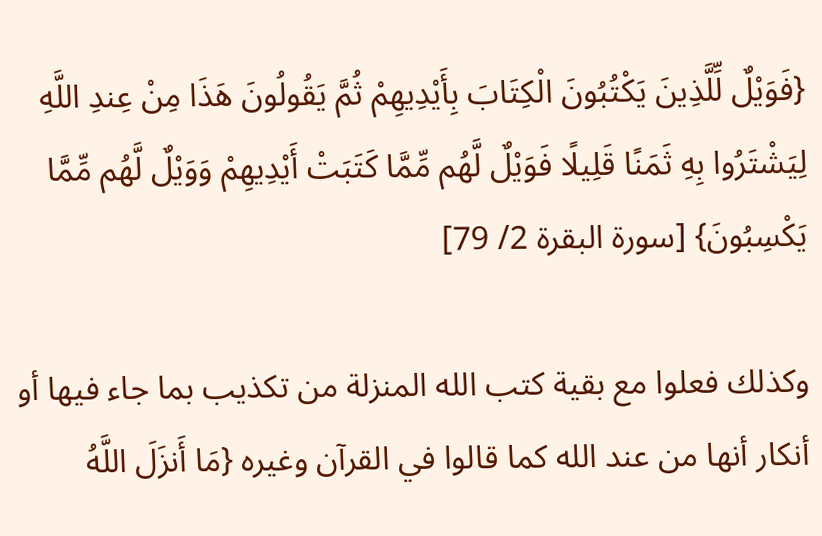{فَوَيْلٌ لِّلَّذِينَ يَكْتُبُونَ الْكِتَابَ بِأَيْدِيهِمْ ثُمَّ يَقُولُونَ هَذَا مِنْ عِندِ اللَّهِ لِيَشْتَرُوا بِهِ ثَمَنًا قَلِيلًا فَوَيْلٌ لَّهُم مِّمَّا كَتَبَتْ أَيْدِيهِمْ وَوَيْلٌ لَّهُم مِّمَّا يَكْسِبُونَ} [سورة البقرة 2/ 79]

وكذلك فعلوا مع بقية كتب الله المنزلة من تكذيب بما جاء فيها أو أنكار أنها من عند الله كما قالوا في القرآن وغيره {مَا أَنزَلَ اللَّهُ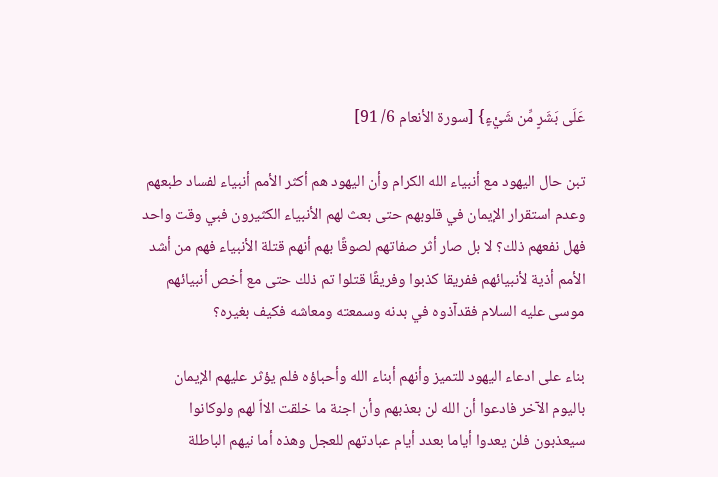عَلَى بَشَرٍ مِّن شَيْءٍ} [سورة الأنعام 6/ 91]

تبن حال اليهود مع أنبياء الله الكرام وأن اليهود هم أكثر الأمم أنبياء لفساد طبعهم وعدم استقرار الإيمان في قلوبهم حتى بعث لهم الأنبياء الكثيرون فبي وقت واحد فهل نفعهم ذلك؟ لا بل صار أثر صفاتهم لصوقًا بهم أنهم قتلة الأنبياء فهم من أشد الأمم أذية لأنبيائهم ففريقا كذبوا وفريقًا قتلوا تم ذلك حتى مع أخص أنبيائهم موسى عليه السلام فقدآذوه في بدنه وسمعته ومعاشه فكيف بغيره؟

بناء على ادعاء اليهود للتميز وأنهم أبناء الله وأحباؤه فلم يؤثر عليهم الإيمان باليوم الآخر فادعوا أن الله لن بعذبهم وأن اجنة ما خلقت الااّ لهم ولوكانوا سيعذبون فلن يعدوا أياما بعدد أيام عبادتهم للعجل وهذه أما نيهم الباطلة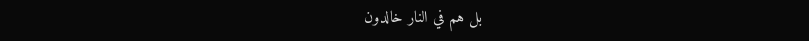بل هم في النار خالدون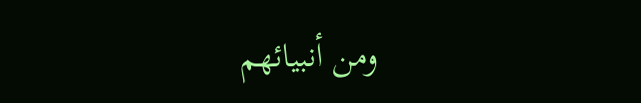ومن أنبيائهم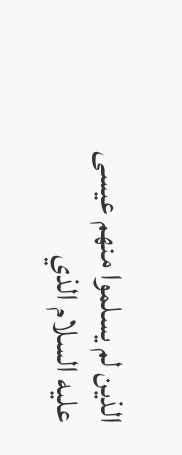الذين لم يسلموا منهم عيسى عليه السلام الذي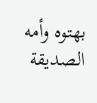بهتوه وأمه الصديقة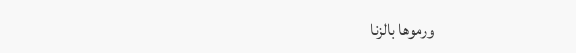ورموها بالزنا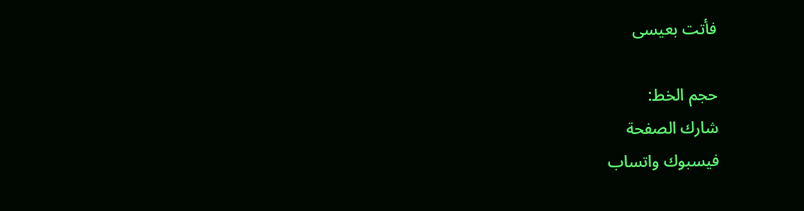فأتت بعيسى

حجم الخط:
شارك الصفحة
فيسبوك واتساب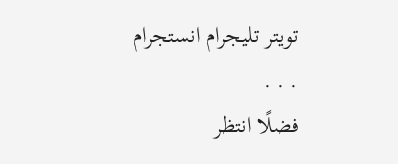تويتر تليجرام انستجرام
. . .
فضلًا انتظر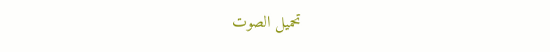تحميل الصوت